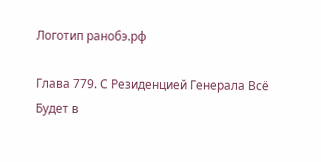Логотип ранобэ.рф

Глава 779. С Резиденцией Генерала Всё Будет в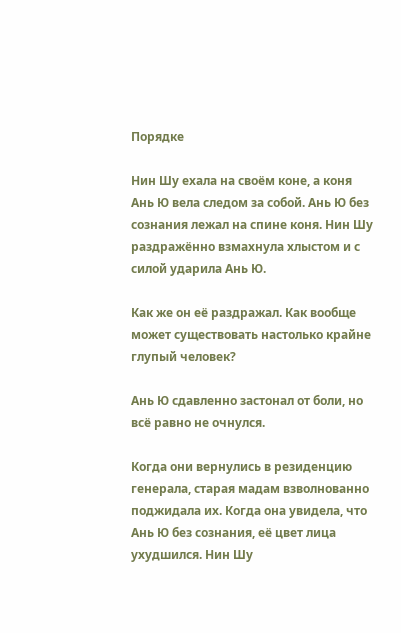Порядке

Нин Шу ехала на своём коне, а коня Ань Ю вела следом за собой. Ань Ю без сознания лежал на спине коня. Нин Шу раздражённо взмахнула хлыстом и с силой ударила Ань Ю.

Как же он её раздражал. Как вообще может существовать настолько крайне глупый человек?

Ань Ю сдавленно застонал от боли, но всё равно не очнулся.

Когда они вернулись в резиденцию генерала, старая мадам взволнованно поджидала их. Когда она увидела, что Ань Ю без сознания, её цвет лица ухудшился. Нин Шу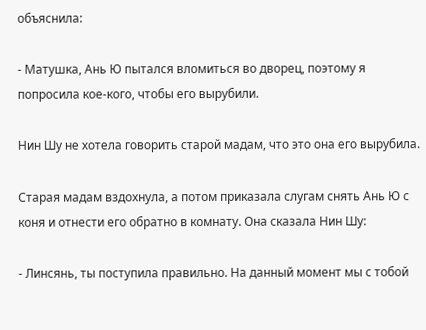объяснила:

- Матушка, Ань Ю пытался вломиться во дворец, поэтому я попросила кое-кого, чтобы его вырубили.

Нин Шу не хотела говорить старой мадам, что это она его вырубила.

Старая мадам вздохнула, а потом приказала слугам снять Ань Ю с коня и отнести его обратно в комнату. Она сказала Нин Шу:

- Линсянь, ты поступила правильно. На данный момент мы с тобой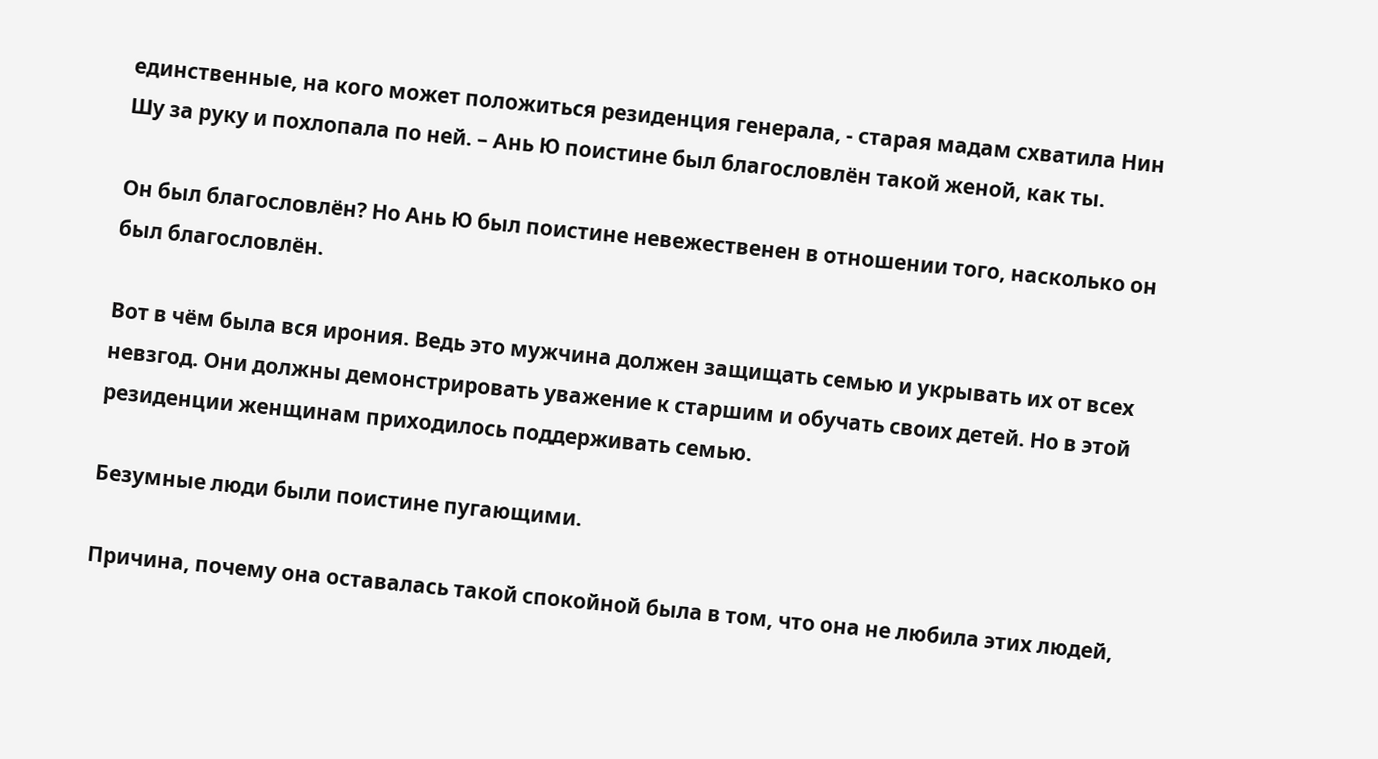единственные, на кого может положиться резиденция генерала, - старая мадам схватила Нин Шу за руку и похлопала по ней. – Ань Ю поистине был благословлён такой женой, как ты.

Он был благословлён? Но Ань Ю был поистине невежественен в отношении того, насколько он был благословлён.

Вот в чём была вся ирония. Ведь это мужчина должен защищать семью и укрывать их от всех невзгод. Они должны демонстрировать уважение к старшим и обучать своих детей. Но в этой резиденции женщинам приходилось поддерживать семью.

Безумные люди были поистине пугающими.

Причина, почему она оставалась такой спокойной была в том, что она не любила этих людей,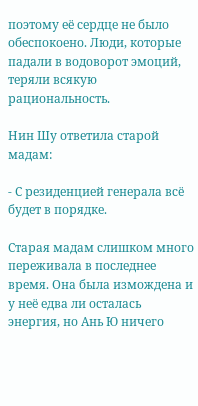поэтому её сердце не было обеспокоено. Люди, которые падали в водоворот эмоций, теряли всякую рациональность.

Нин Шу ответила старой мадам:

- С резиденцией генерала всё будет в порядке.

Старая мадам слишком много переживала в последнее время. Она была измождена и у неё едва ли осталась энергия, но Ань Ю ничего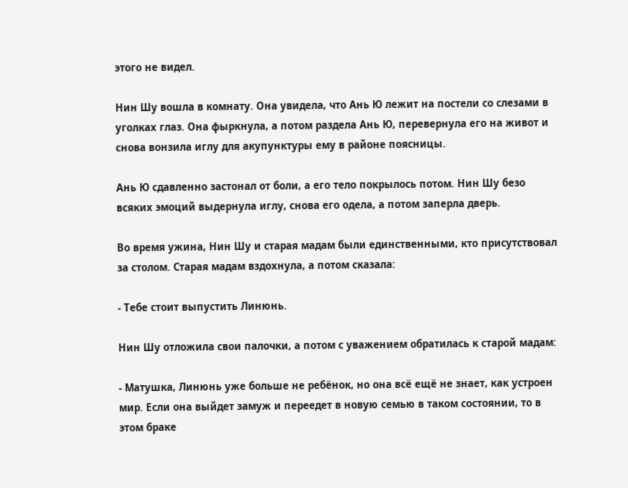этого не видел.

Нин Шу вошла в комнату. Она увидела, что Ань Ю лежит на постели со слезами в уголках глаз. Она фыркнула, а потом раздела Ань Ю, перевернула его на живот и снова вонзила иглу для акупунктуры ему в районе поясницы.

Ань Ю сдавленно застонал от боли, а его тело покрылось потом. Нин Шу безо всяких эмоций выдернула иглу, снова его одела, а потом заперла дверь.

Во время ужина, Нин Шу и старая мадам были единственными, кто присутствовал за столом. Старая мадам вздохнула, а потом сказала:

- Тебе стоит выпустить Линюнь.

Нин Шу отложила свои палочки, а потом с уважением обратилась к старой мадам:

- Матушка, Линюнь уже больше не ребёнок, но она всё ещё не знает, как устроен мир. Если она выйдет замуж и переедет в новую семью в таком состоянии, то в этом браке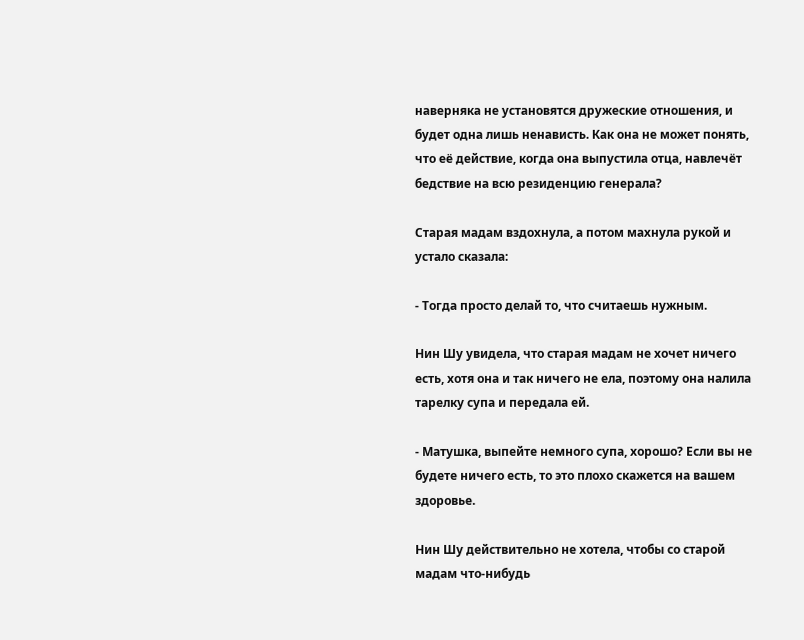наверняка не установятся дружеские отношения, и будет одна лишь ненависть. Как она не может понять, что её действие, когда она выпустила отца, навлечёт бедствие на всю резиденцию генерала?

Старая мадам вздохнула, а потом махнула рукой и устало сказала:

- Тогда просто делай то, что считаешь нужным.

Нин Шу увидела, что старая мадам не хочет ничего есть, хотя она и так ничего не ела, поэтому она налила тарелку супа и передала ей.

- Матушка, выпейте немного супа, хорошо? Если вы не будете ничего есть, то это плохо скажется на вашем здоровье.

Нин Шу действительно не хотела, чтобы со старой мадам что-нибудь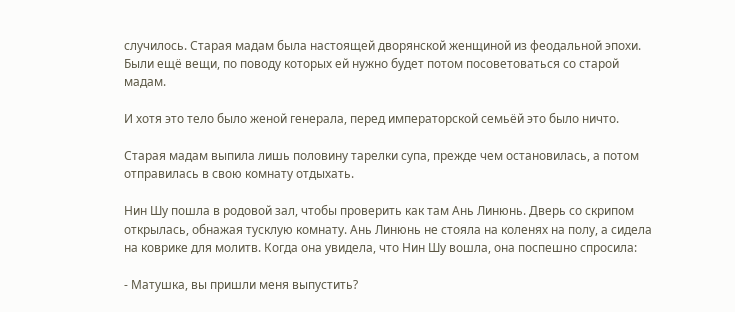случилось. Старая мадам была настоящей дворянской женщиной из феодальной эпохи. Были ещё вещи, по поводу которых ей нужно будет потом посоветоваться со старой мадам.

И хотя это тело было женой генерала, перед императорской семьёй это было ничто.

Старая мадам выпила лишь половину тарелки супа, прежде чем остановилась, а потом отправилась в свою комнату отдыхать.

Нин Шу пошла в родовой зал, чтобы проверить как там Ань Линюнь. Дверь со скрипом открылась, обнажая тусклую комнату. Ань Линюнь не стояла на коленях на полу, а сидела на коврике для молитв. Когда она увидела, что Нин Шу вошла, она поспешно спросила:

- Матушка, вы пришли меня выпустить?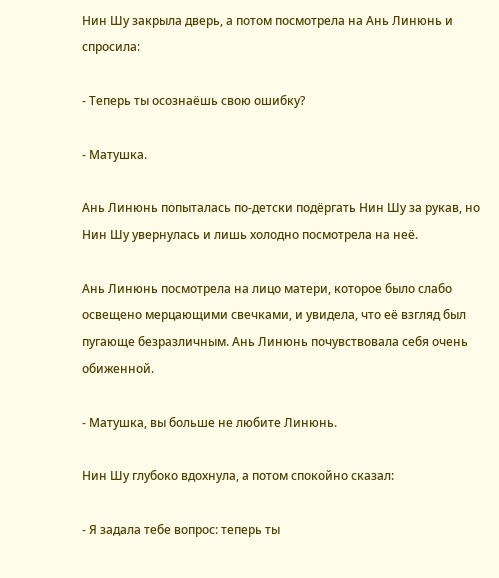Нин Шу закрыла дверь, а потом посмотрела на Ань Линюнь и спросила:

- Теперь ты осознаёшь свою ошибку?

- Матушка.

Ань Линюнь попыталась по-детски подёргать Нин Шу за рукав, но Нин Шу увернулась и лишь холодно посмотрела на неё.

Ань Линюнь посмотрела на лицо матери, которое было слабо освещено мерцающими свечками, и увидела, что её взгляд был пугающе безразличным. Ань Линюнь почувствовала себя очень обиженной.

- Матушка, вы больше не любите Линюнь.

Нин Шу глубоко вдохнула, а потом спокойно сказал:

- Я задала тебе вопрос: теперь ты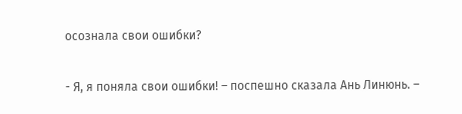осознала свои ошибки?

- Я, я поняла свои ошибки! – поспешно сказала Ань Линюнь. –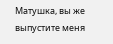Матушка, вы же выпустите меня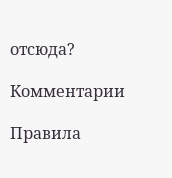отсюда?

Комментарии

Правила